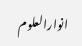انوارالعلوم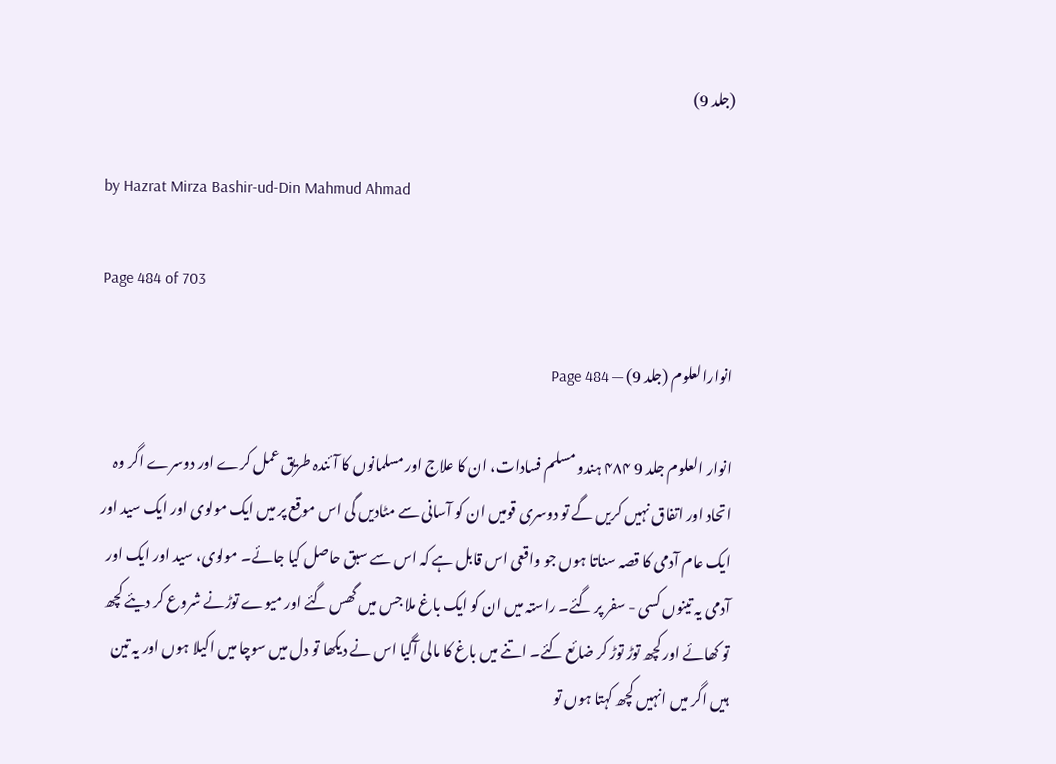(جلد 9)

by Hazrat Mirza Bashir-ud-Din Mahmud Ahmad

Page 484 of 703

انوارالعلوم (جلد 9) — Page 484

انوار العلوم جلد 9 ۴۸۴ ہندو مسلم فسادات، ان کا علاج اور مسلمانوں کا آئندہ طریق عمل کرے اور دوسرے اگر وہ اتحاد اور اتفاق نہیں کریں گے تو دوسری قومیں ان کو آسانی سے مٹادیں گی اس موقع پر میں ایک مولوی اور ایک سید اور ایک عام آدمی کا قصہ سناتا ہوں جو واقعی اس قابل ہے کہ اس سے سبق حاصل کیا جائے۔ مولوی، سید اور ایک اور آدمی یہ تینوں کسی - سفر پر گئے۔ راستہ میں ان کو ایک باغ ملا جس میں گھس گئے اور میوے توڑنے شروع کر دیئے کچھ تو کھائے اور کچھ توڑ توڑ کر ضائع کئے۔ اتنے میں باغ کا مالی آگیا اس نے دیکھا تو دل میں سوچا میں اکیلا ہوں اور یہ تین ہیں اگر میں انہیں کچھ کہتا ہوں تو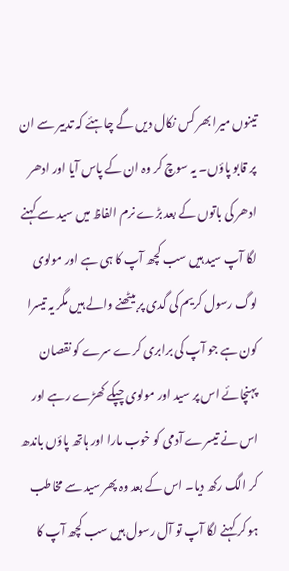تینوں میرا بھر کس نکال دیں گے چاہئے کہ تدبیر سے ان پر قابو پاؤں۔ یہ سوچ کر وہ ان کے پاس آیا اور ادھر ادھر کی باتوں کے بعد بڑے نرم الفاظ میں سید سے کہنے لگا آپ سید ہیں سب کچھ آپ کا ہی ہے اور مولوی لوگ رسول کریم کی گدی پر بیٹھنے والے ہیں مگر یہ تیسرا کون ہے جو آپ کی برابری کرے سرے کو نقصان پہنچائے اس پر سید اور مولوی چپکے کھڑے رہے اور اس نے تیسرے آدمی کو خوب مارا اور ہاتھ پاؤں باندھ کر الگ رکھ دیا۔ اس کے بعد وہ پھر سید سے مخاطب ہو کر کہنے لگا آپ تو آل رسول ہیں سب کچھ آپ کا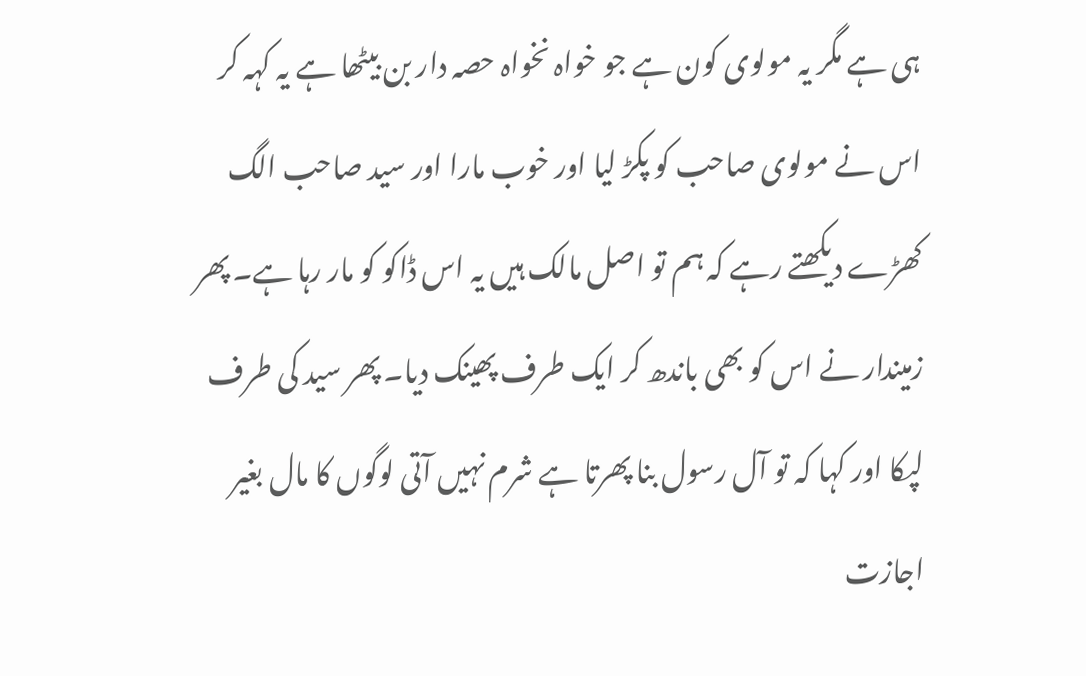ہی ہے مگر یہ مولوی کون ہے جو خواہ نخواہ حصہ دار بن بیٹھا ہے یہ کہہ کر اس نے مولوی صاحب کو پکڑ لیا اور خوب مارا اور سید صاحب الگ کھڑے دیکھتے رہے کہ ہم تو اصل مالک ہیں یہ اس ڈاکو کو مار رہا ہے۔ پھر زمیندار نے اس کو بھی باندھ کر ایک طرف پھینک دیا۔ پھر سید کی طرف لپکا اور کہا کہ تو آل رسول بنا پھرتا ہے شرم نہیں آتی لوگوں کا مال بغیر اجازت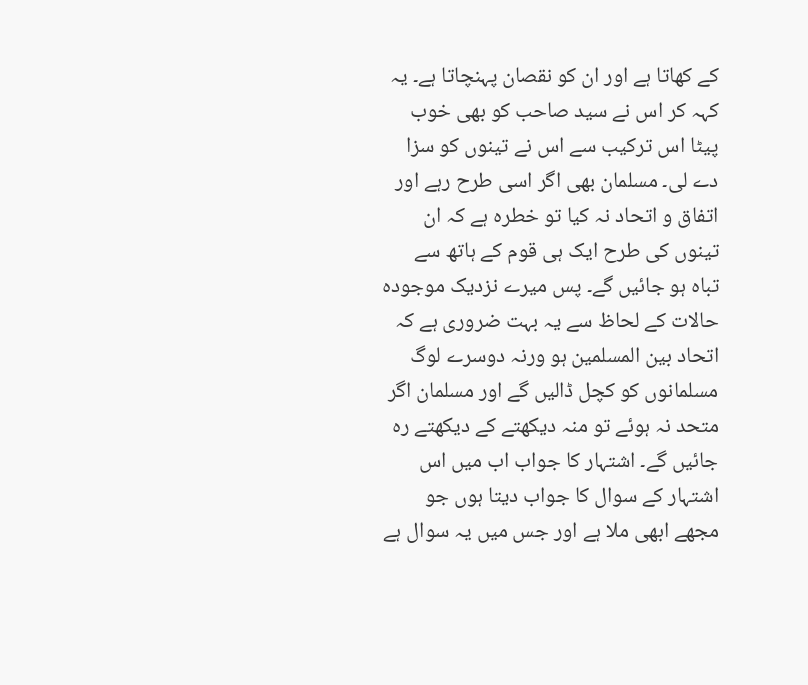کے کھاتا ہے اور ان کو نقصان پہنچاتا ہے۔ یہ کہہ کر اس نے سید صاحب کو بھی خوب پیٹا اس ترکیب سے اس نے تینوں کو سزا دے لی۔ مسلمان بھی اگر اسی طرح رہے اور اتفاق و اتحاد نہ کیا تو خطرہ ہے کہ ان تینوں کی طرح ایک ہی قوم کے ہاتھ سے تباہ ہو جائیں گے۔ پس میرے نزدیک موجودہ حالات کے لحاظ سے یہ بہت ضروری ہے کہ اتحاد بین المسلمین ہو ورنہ دوسرے لوگ مسلمانوں کو کچل ڈالیں گے اور مسلمان اگر متحد نہ ہوئے تو منہ دیکھتے کے دیکھتے رہ جائیں گے۔ اشتہار کا جواب اب میں اس اشتہار کے سوال کا جواب دیتا ہوں جو مجھے ابھی ملا ہے اور جس میں یہ سوال ہے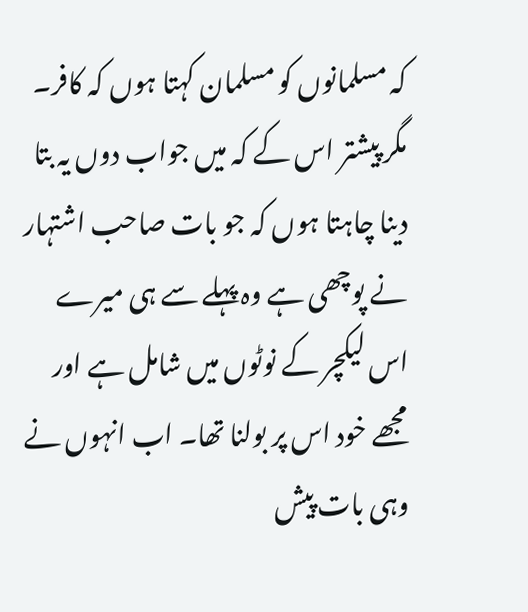کہ مسلمانوں کو مسلمان کہتا ہوں کہ کافر۔ مگر پیشتر اس کے کہ میں جواب دوں یہ بتا دینا چاہتا ہوں کہ جو بات صاحب اشتہار نے پوچھی ہے وہ پہلے سے ہی میرے اس لیکچر کے نوٹوں میں شامل ہے اور مجھے خود اس پر بولنا تھا۔ اب انہوں نے وہی بات پیش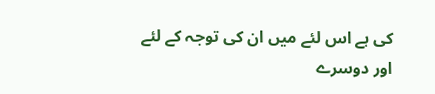کی ہے اس لئے میں ان کی توجہ کے لئے اور دوسرے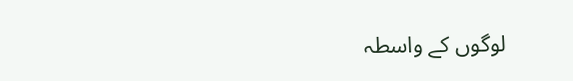لوگوں کے واسطہ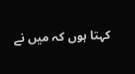کہتا ہوں کہ میں نے